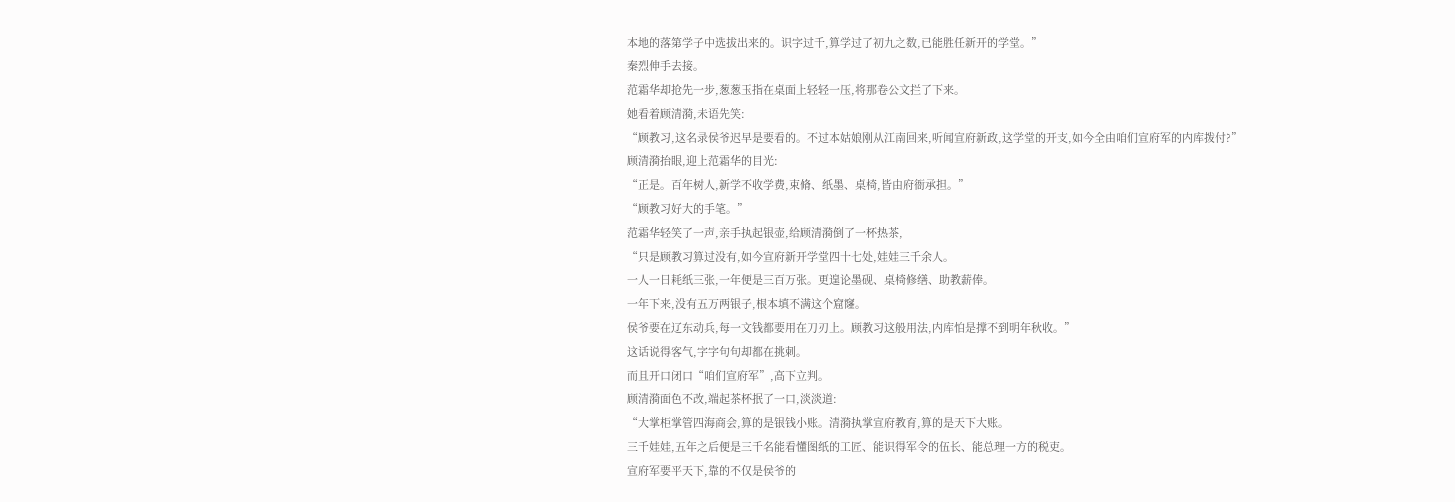本地的落第学子中选拔出来的。识字过千,算学过了初九之数,已能胜任新开的学堂。”
秦烈伸手去接。
范霜华却抢先一步,葱葱玉指在桌面上轻轻一压,将那卷公文拦了下来。
她看着顾清漪,未语先笑:
“顾教习,这名录侯爷迟早是要看的。不过本姑娘刚从江南回来,听闻宣府新政,这学堂的开支,如今全由咱们宣府军的内库拨付?”
顾清漪抬眼,迎上范霜华的目光:
“正是。百年树人,新学不收学费,束脩、纸墨、桌椅,皆由府衙承担。”
“顾教习好大的手笔。”
范霜华轻笑了一声,亲手执起银壶,给顾清漪倒了一杯热茶,
“只是顾教习算过没有,如今宣府新开学堂四十七处,娃娃三千余人。
一人一日耗纸三张,一年便是三百万张。更遑论墨砚、桌椅修缮、助教薪俸。
一年下来,没有五万两银子,根本填不满这个窟窿。
侯爷要在辽东动兵,每一文钱都要用在刀刃上。顾教习这般用法,内库怕是撑不到明年秋收。”
这话说得客气,字字句句却都在挑刺。
而且开口闭口“咱们宣府军”,高下立判。
顾清漪面色不改,端起茶杯抿了一口,淡淡道:
“大掌柜掌管四海商会,算的是银钱小账。清漪执掌宣府教育,算的是天下大账。
三千娃娃,五年之后便是三千名能看懂图纸的工匠、能识得军令的伍长、能总理一方的税吏。
宣府军要平天下,靠的不仅是侯爷的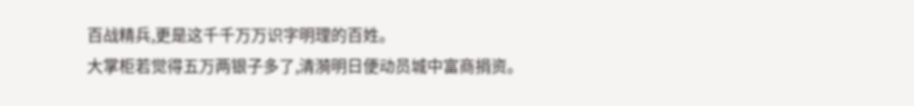百战精兵,更是这千千万万识字明理的百姓。
大掌柜若觉得五万两银子多了,清漪明日便动员城中富商捐资。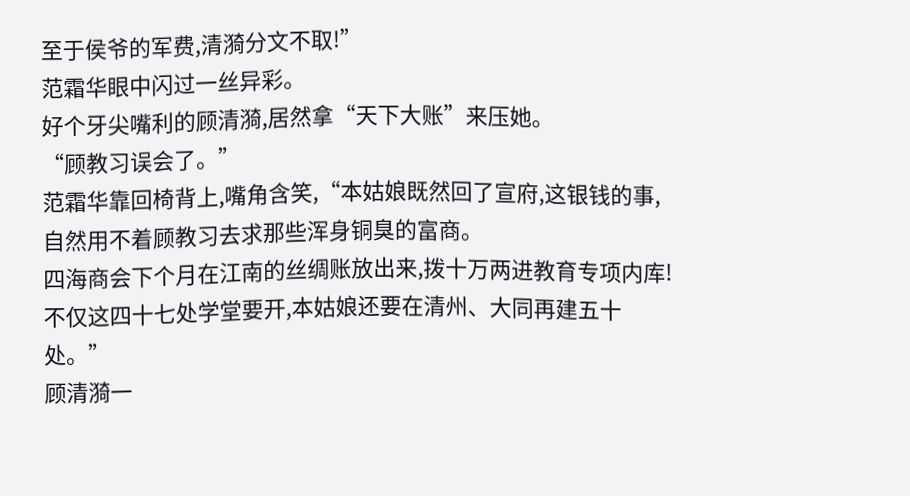至于侯爷的军费,清漪分文不取!”
范霜华眼中闪过一丝异彩。
好个牙尖嘴利的顾清漪,居然拿“天下大账”来压她。
“顾教习误会了。”
范霜华靠回椅背上,嘴角含笑,“本姑娘既然回了宣府,这银钱的事,自然用不着顾教习去求那些浑身铜臭的富商。
四海商会下个月在江南的丝绸账放出来,拨十万两进教育专项内库!不仅这四十七处学堂要开,本姑娘还要在清州、大同再建五十处。”
顾清漪一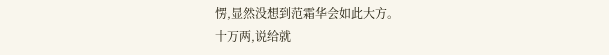愣,显然没想到范霜华会如此大方。
十万两,说给就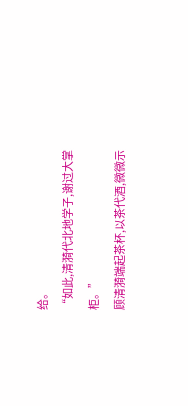给。
“如此,清漪代北地学子,谢过大掌柜。”
顾清漪端起茶杯,以茶代酒,微微示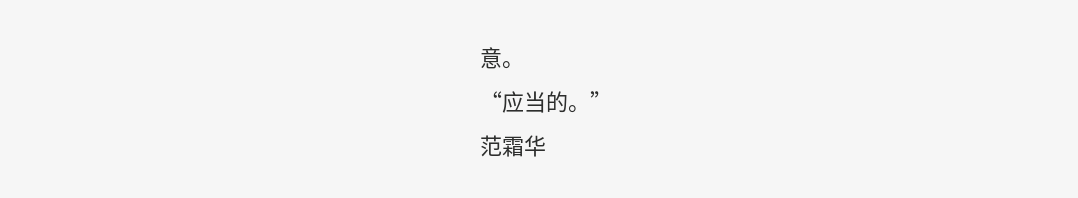意。
“应当的。”
范霜华